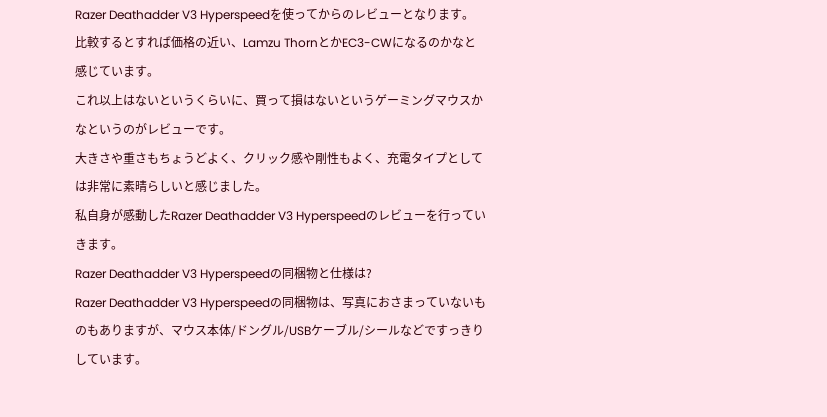Razer Deathadder V3 Hyperspeedを使ってからのレビューとなります。
比較するとすれば価格の近い、Lamzu ThornとかEC3-CWになるのかなと感じています。
これ以上はないというくらいに、買って損はないというゲーミングマウスかなというのがレビューです。
大きさや重さもちょうどよく、クリック感や剛性もよく、充電タイプとしては非常に素晴らしいと感じました。
私自身が感動したRazer Deathadder V3 Hyperspeedのレビューを行っていきます。
Razer Deathadder V3 Hyperspeedの同梱物と仕様は?
Razer Deathadder V3 Hyperspeedの同梱物は、写真におさまっていないものもありますが、マウス本体/ドングル/USBケーブル/シールなどですっきりしています。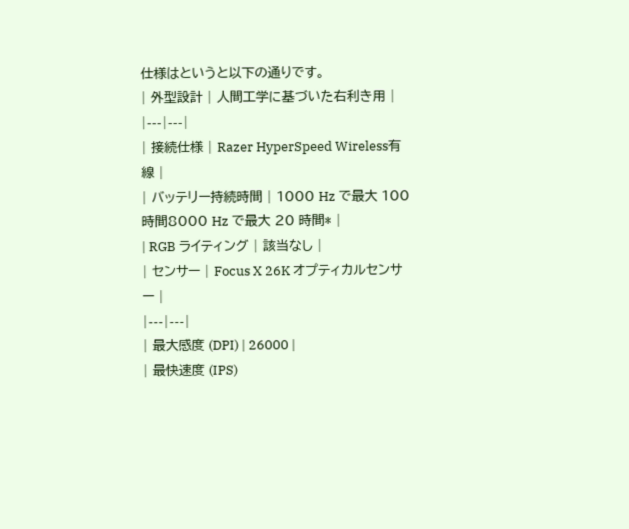仕様はというと以下の通りです。
| 外型設計 | 人間工学に基づいた右利き用 |
|---|---|
| 接続仕様 | Razer HyperSpeed Wireless有線 |
| バッテリー持続時間 | 1000 Hz で最大 100 時間8000 Hz で最大 20 時間* |
| RGB ライティング | 該当なし |
| センサー | Focus X 26K オプティカルセンサー |
|---|---|
| 最大感度 (DPI) | 26000 |
| 最快速度 (IPS)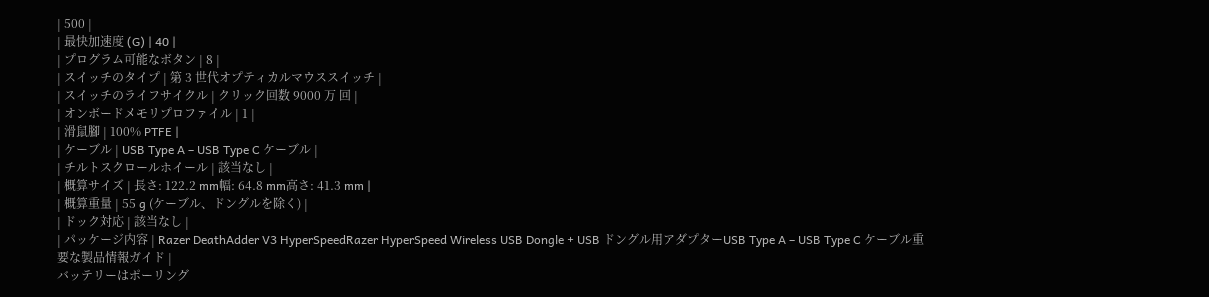| 500 |
| 最快加速度 (G) | 40 |
| プログラム可能なボタン | 8 |
| スイッチのタイプ | 第 3 世代オプティカルマウススイッチ |
| スイッチのライフサイクル | クリック回数 9000 万 回 |
| オンボードメモリプロファイル | 1 |
| 滑鼠腳 | 100% PTFE |
| ケーブル | USB Type A – USB Type C ケーブル |
| チルトスクロールホイール | 該当なし |
| 概算サイズ | 長さ: 122.2 mm幅: 64.8 mm高さ: 41.3 mm |
| 概算重量 | 55 g (ケーブル、ドングルを除く) |
| ドック対応 | 該当なし |
| パッケージ内容 | Razer DeathAdder V3 HyperSpeedRazer HyperSpeed Wireless USB Dongle + USB ドングル用アダプターUSB Type A – USB Type C ケーブル重要な製品情報ガイド |
バッテリーはポーリング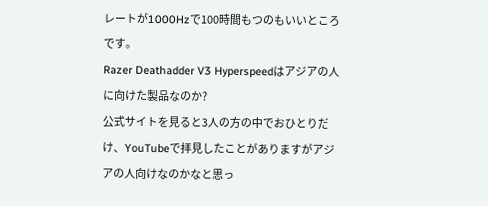レートが1000Hzで100時間もつのもいいところです。
Razer Deathadder V3 Hyperspeedはアジアの人に向けた製品なのか?
公式サイトを見ると3人の方の中でおひとりだけ、YouTubeで拝見したことがありますがアジアの人向けなのかなと思っ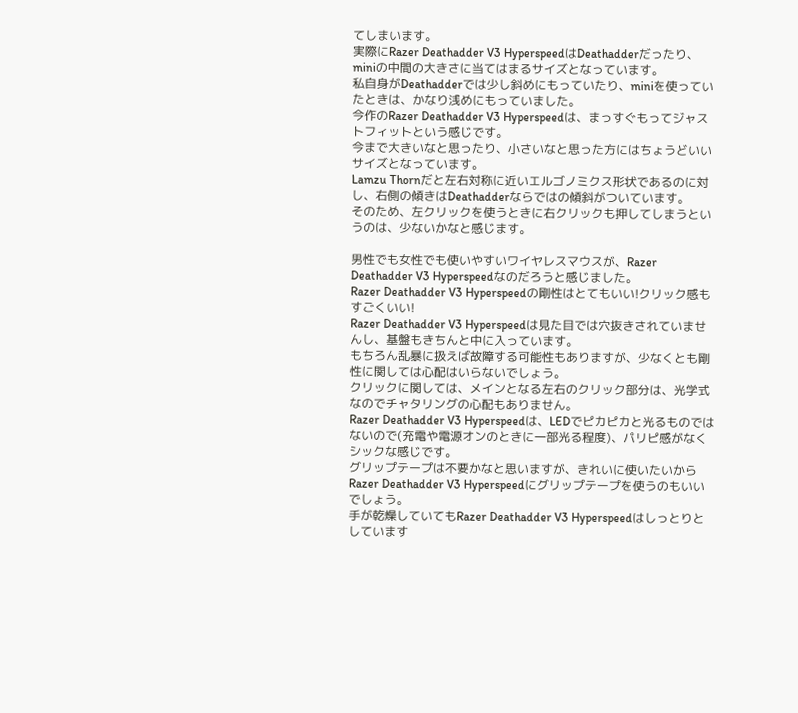てしまいます。
実際にRazer Deathadder V3 HyperspeedはDeathadderだったり、miniの中間の大きさに当てはまるサイズとなっています。
私自身がDeathadderでは少し斜めにもっていたり、miniを使っていたときは、かなり浅めにもっていました。
今作のRazer Deathadder V3 Hyperspeedは、まっすぐもってジャストフィットという感じです。
今まで大きいなと思ったり、小さいなと思った方にはちょうどいいサイズとなっています。
Lamzu Thornだと左右対称に近いエルゴノミクス形状であるのに対し、右側の傾きはDeathadderならではの傾斜がついています。
そのため、左クリックを使うときに右クリックも押してしまうというのは、少ないかなと感じます。

男性でも女性でも使いやすいワイヤレスマウスが、Razer Deathadder V3 Hyperspeedなのだろうと感じました。
Razer Deathadder V3 Hyperspeedの剛性はとてもいい!クリック感もすごくいい!
Razer Deathadder V3 Hyperspeedは見た目では穴抜きされていませんし、基盤もきちんと中に入っています。
もちろん乱暴に扱えば故障する可能性もありますが、少なくとも剛性に関しては心配はいらないでしょう。
クリックに関しては、メインとなる左右のクリック部分は、光学式なのでチャタリングの心配もありません。
Razer Deathadder V3 Hyperspeedは、LEDでピカピカと光るものではないので(充電や電源オンのときに一部光る程度)、パリピ感がなくシックな感じです。
グリップテープは不要かなと思いますが、きれいに使いたいからRazer Deathadder V3 Hyperspeedにグリップテープを使うのもいいでしょう。
手が乾燥していてもRazer Deathadder V3 Hyperspeedはしっとりとしています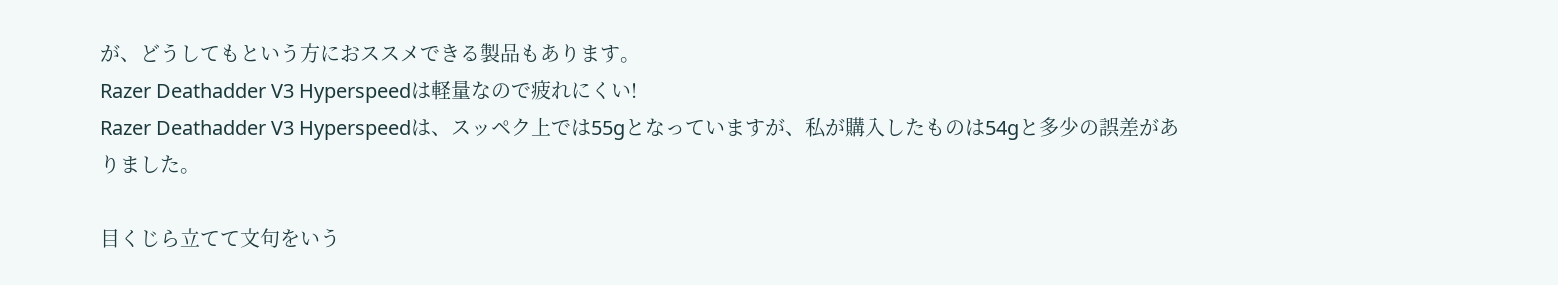が、どうしてもという方におススメできる製品もあります。
Razer Deathadder V3 Hyperspeedは軽量なので疲れにくい!
Razer Deathadder V3 Hyperspeedは、スッペク上では55gとなっていますが、私が購入したものは54gと多少の誤差がありました。

目くじら立てて文句をいう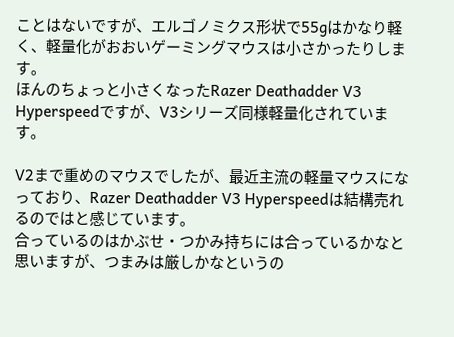ことはないですが、エルゴノミクス形状で55gはかなり軽く、軽量化がおおいゲーミングマウスは小さかったりします。
ほんのちょっと小さくなったRazer Deathadder V3 Hyperspeedですが、V3シリーズ同様軽量化されています。

V2まで重めのマウスでしたが、最近主流の軽量マウスになっており、Razer Deathadder V3 Hyperspeedは結構売れるのではと感じています。
合っているのはかぶせ・つかみ持ちには合っているかなと思いますが、つまみは厳しかなというの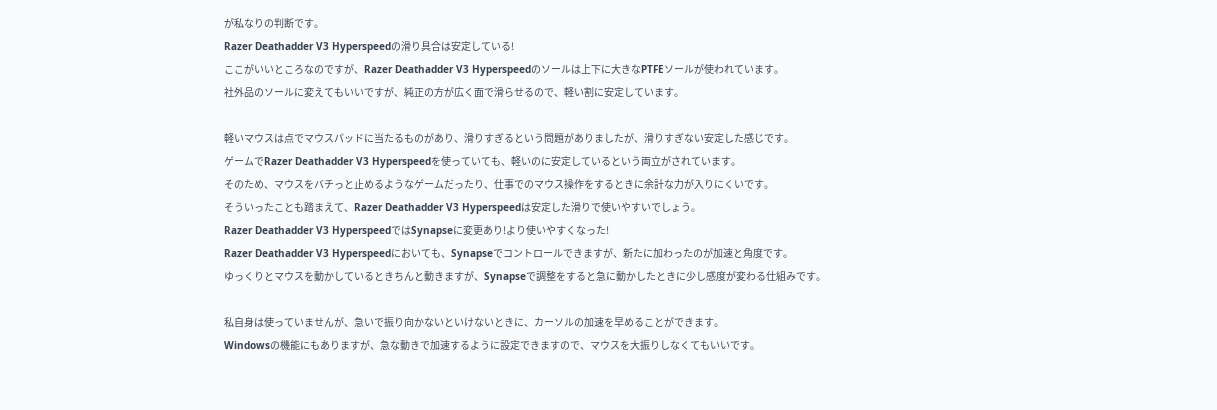が私なりの判断です。
Razer Deathadder V3 Hyperspeedの滑り具合は安定している!
ここがいいところなのですが、Razer Deathadder V3 Hyperspeedのソールは上下に大きなPTFEソールが使われています。
社外品のソールに変えてもいいですが、純正の方が広く面で滑らせるので、軽い割に安定しています。

軽いマウスは点でマウスパッドに当たるものがあり、滑りすぎるという問題がありましたが、滑りすぎない安定した感じです。
ゲームでRazer Deathadder V3 Hyperspeedを使っていても、軽いのに安定しているという両立がされています。
そのため、マウスをバチっと止めるようなゲームだったり、仕事でのマウス操作をするときに余計な力が入りにくいです。
そういったことも踏まえて、Razer Deathadder V3 Hyperspeedは安定した滑りで使いやすいでしょう。
Razer Deathadder V3 HyperspeedではSynapseに変更あり!より使いやすくなった!
Razer Deathadder V3 Hyperspeedにおいても、Synapseでコントロールできますが、新たに加わったのが加速と角度です。
ゆっくりとマウスを動かしているときちんと動きますが、Synapseで調整をすると急に動かしたときに少し感度が変わる仕組みです。

私自身は使っていませんが、急いで振り向かないといけないときに、カーソルの加速を早めることができます。
Windowsの機能にもありますが、急な動きで加速するように設定できますので、マウスを大振りしなくてもいいです。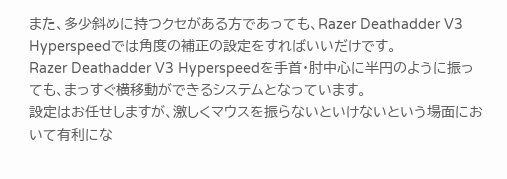また、多少斜めに持つクセがある方であっても、Razer Deathadder V3 Hyperspeedでは角度の補正の設定をすればいいだけです。
Razer Deathadder V3 Hyperspeedを手首・肘中心に半円のように振っても、まっすぐ横移動ができるシステムとなっています。
設定はお任せしますが、激しくマウスを振らないといけないという場面において有利にな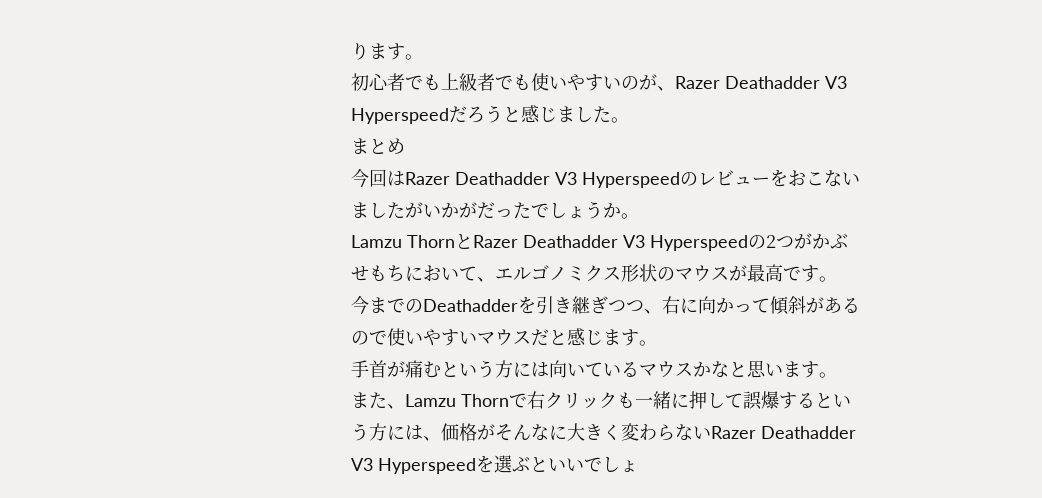ります。
初心者でも上級者でも使いやすいのが、Razer Deathadder V3 Hyperspeedだろうと感じました。
まとめ
今回はRazer Deathadder V3 Hyperspeedのレビューをおこないましたがいかがだったでしょうか。
Lamzu ThornとRazer Deathadder V3 Hyperspeedの2つがかぶせもちにおいて、エルゴノミクス形状のマウスが最高です。
今までのDeathadderを引き継ぎつつ、右に向かって傾斜があるので使いやすいマウスだと感じます。
手首が痛むという方には向いているマウスかなと思います。
また、Lamzu Thornで右クリックも一緒に押して誤爆するという方には、価格がそんなに大きく変わらないRazer Deathadder V3 Hyperspeedを選ぶといいでしょ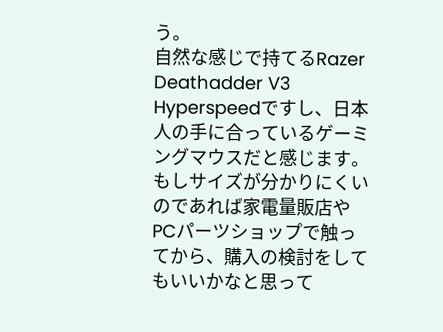う。
自然な感じで持てるRazer Deathadder V3 Hyperspeedですし、日本人の手に合っているゲーミングマウスだと感じます。
もしサイズが分かりにくいのであれば家電量販店やPCパーツショップで触ってから、購入の検討をしてもいいかなと思って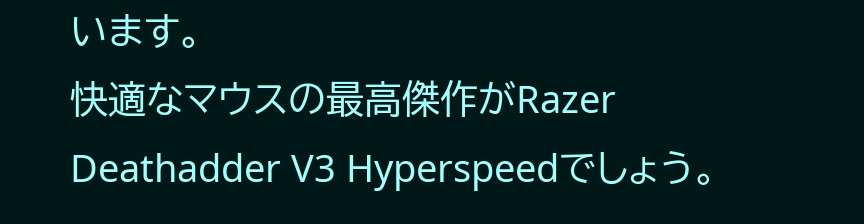います。
快適なマウスの最高傑作がRazer Deathadder V3 Hyperspeedでしょう。